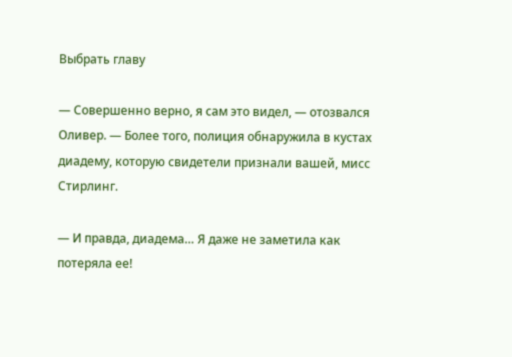Выбрать главу

— Совершенно верно, я сам это видел, — отозвался Оливер. — Более того, полиция обнаружила в кустах диадему, которую свидетели признали вашей, мисс Стирлинг.

— И правда, диадема… Я даже не заметила как потеряла ее!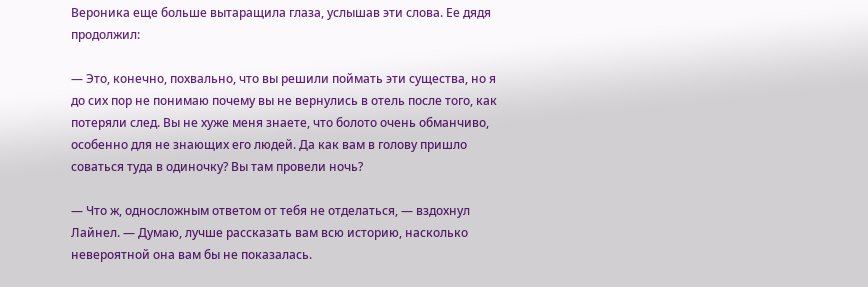Вероника еще больше вытаращила глаза, услышав эти слова. Ее дядя продолжил:

— Это, конечно, похвально, что вы решили поймать эти существа, но я до сих пор не понимаю почему вы не вернулись в отель после того, как потеряли след. Вы не хуже меня знаете, что болото очень обманчиво, особенно для не знающих его людей. Да как вам в голову пришло соваться туда в одиночку? Вы там провели ночь?

— Что ж, односложным ответом от тебя не отделаться, — вздохнул Лайнел. — Думаю, лучше рассказать вам всю историю, насколько невероятной она вам бы не показалась.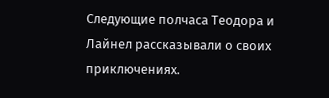Следующие полчаса Теодора и Лайнел рассказывали о своих приключениях.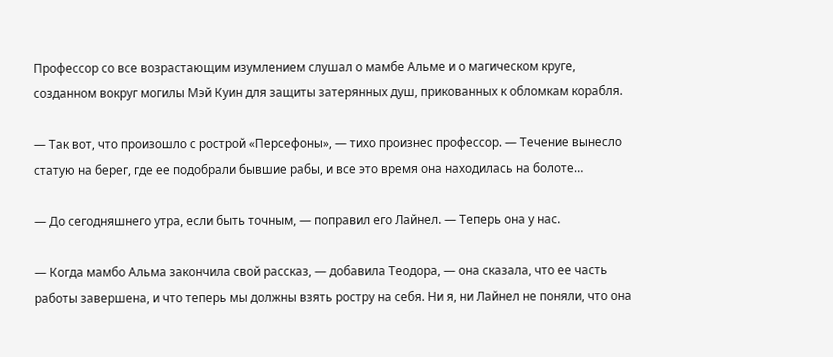Профессор со все возрастающим изумлением слушал о мамбе Альме и о магическом круге, созданном вокруг могилы Мэй Куин для защиты затерянных душ, прикованных к обломкам корабля.

— Так вот, что произошло с рострой «Персефоны», — тихо произнес профессор. — Течение вынесло статую на берег, где ее подобрали бывшие рабы, и все это время она находилась на болоте…

— До сегодняшнего утра, если быть точным, — поправил его Лайнел. — Теперь она у нас.

— Когда мамбо Альма закончила свой рассказ, — добавила Теодора, — она сказала, что ее часть работы завершена, и что теперь мы должны взять ростру на себя. Ни я, ни Лайнел не поняли, что она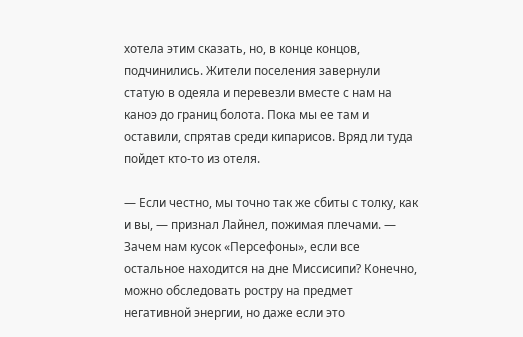хотела этим сказать, но, в конце концов, подчинились. Жители поселения завернули статую в одеяла и перевезли вместе с нам на каноэ до границ болота. Пока мы ее там и оставили, спрятав среди кипарисов. Вряд ли туда пойдет кто-то из отеля.

— Если честно, мы точно так же сбиты с толку, как и вы, — признал Лайнел, пожимая плечами. — Зачем нам кусок «Персефоны», если все остальное находится на дне Миссисипи? Конечно, можно обследовать ростру на предмет негативной энергии, но даже если это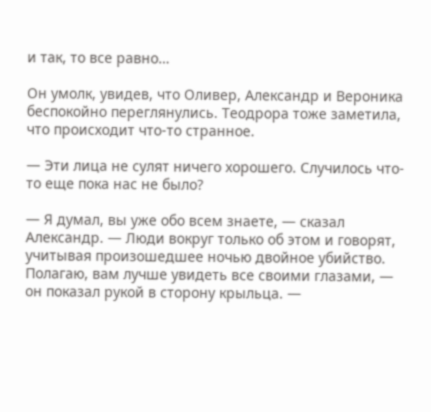и так, то все равно…

Он умолк, увидев, что Оливер, Александр и Вероника беспокойно переглянулись. Теодрора тоже заметила, что происходит что-то странное.

— Эти лица не сулят ничего хорошего. Случилось что-то еще пока нас не было?

— Я думал, вы уже обо всем знаете, — сказал Александр. — Люди вокруг только об этом и говорят, учитывая произошедшее ночью двойное убийство. Полагаю, вам лучше увидеть все своими глазами, — он показал рукой в сторону крыльца. —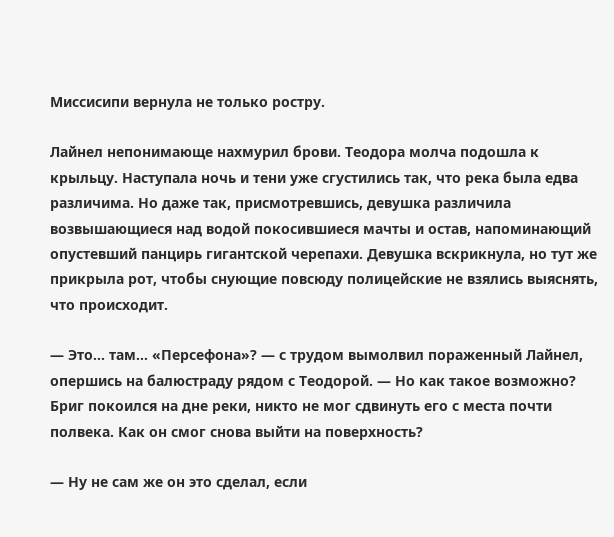Миссисипи вернула не только ростру.

Лайнел непонимающе нахмурил брови. Теодора молча подошла к крыльцу. Наступала ночь и тени уже сгустились так, что река была едва различима. Но даже так, присмотревшись, девушка различила возвышающиеся над водой покосившиеся мачты и остав, напоминающий опустевший панцирь гигантской черепахи. Девушка вскрикнула, но тут же прикрыла рот, чтобы снующие повсюду полицейские не взялись выяснять, что происходит.

— Это… там… «Персефона»? — с трудом вымолвил пораженный Лайнел, опершись на балюстраду рядом с Теодорой. — Но как такое возможно? Бриг покоился на дне реки, никто не мог сдвинуть его с места почти полвека. Как он смог снова выйти на поверхность?

— Ну не сам же он это сделал, если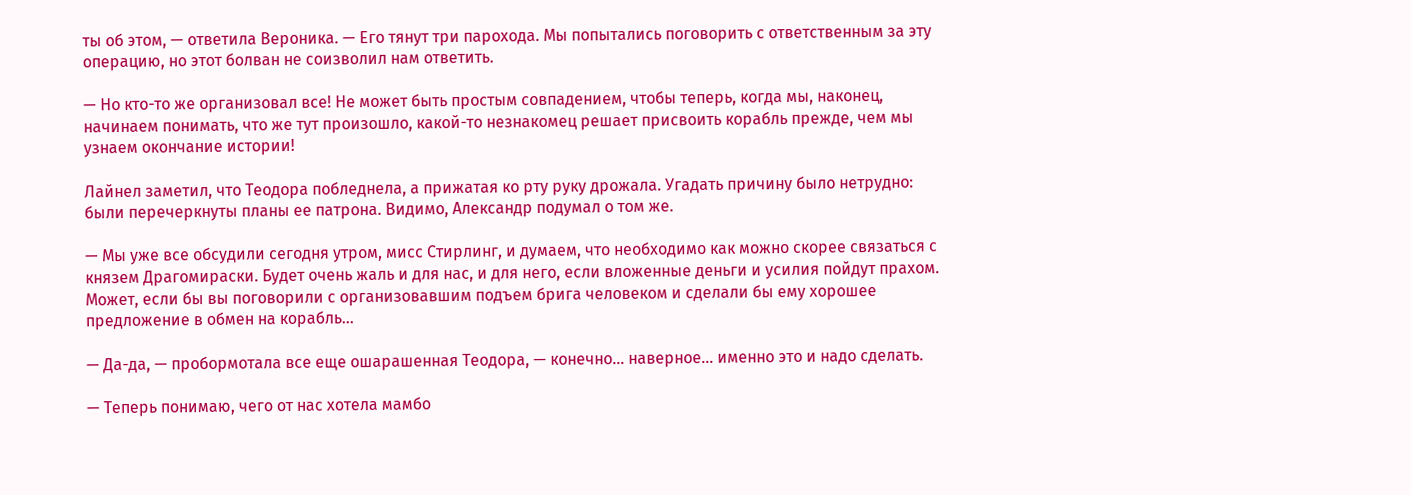ты об этом, — ответила Вероника. — Его тянут три парохода. Мы попытались поговорить с ответственным за эту операцию, но этот болван не соизволил нам ответить.

— Но кто-то же организовал все! Не может быть простым совпадением, чтобы теперь, когда мы, наконец, начинаем понимать, что же тут произошло, какой-то незнакомец решает присвоить корабль прежде, чем мы узнаем окончание истории!

Лайнел заметил, что Теодора побледнела, а прижатая ко рту руку дрожала. Угадать причину было нетрудно: были перечеркнуты планы ее патрона. Видимо, Александр подумал о том же.

— Мы уже все обсудили сегодня утром, мисс Стирлинг, и думаем, что необходимо как можно скорее связаться с князем Драгомираски. Будет очень жаль и для нас, и для него, если вложенные деньги и усилия пойдут прахом. Может, если бы вы поговорили с организовавшим подъем брига человеком и сделали бы ему хорошее предложение в обмен на корабль…

— Да-да, — пробормотала все еще ошарашенная Теодора, — конечно… наверное… именно это и надо сделать.

— Теперь понимаю, чего от нас хотела мамбо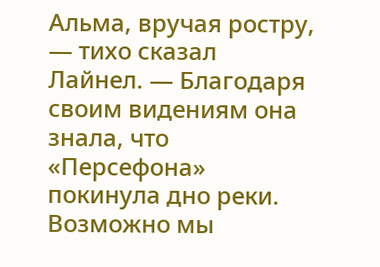Альма, вручая ростру, — тихо сказал Лайнел. — Благодаря своим видениям она знала, что «Персефона» покинула дно реки. Возможно мы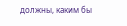должны, каким бы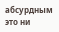абсурдным это ни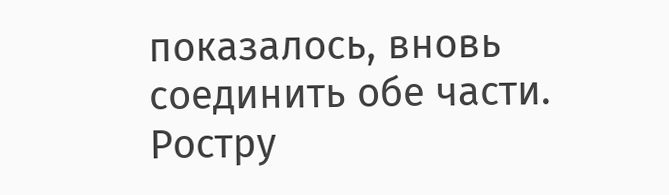показалось, вновь соединить обе части. Ростру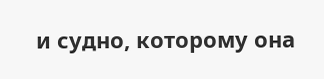и судно, которому она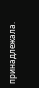принадлежала.